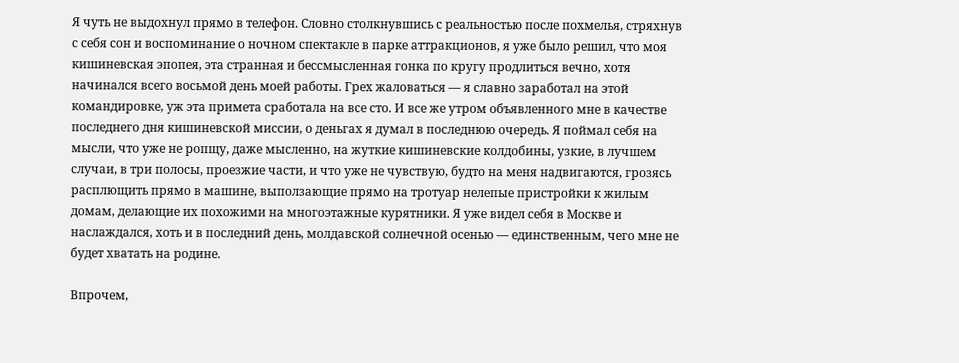Я чуть не выдохнул прямо в телефон. Словно столкнувшись с реальностью после похмелья, стряхнув с себя сон и воспоминание о ночном спектакле в парке аттракционов, я уже было решил, что моя кишиневская эпопея, эта странная и бессмысленная гонка по кругу продлиться вечно, хотя начинался всего восьмой день моей работы. Грех жаловаться — я славно заработал на этой командировке, уж эта примета сработала на все сто. И все же утром объявленного мне в качестве последнего дня кишиневской миссии, о деньгах я думал в последнюю очередь. Я поймал себя на мысли, что уже не ропщу, даже мысленно, на жуткие кишиневские колдобины, узкие, в лучшем случаи, в три полосы, проезжие части, и что уже не чувствую, будто на меня надвигаются, грозясь расплющить прямо в машине, выползающие прямо на тротуар нелепые пристройки к жилым домам, делающие их похожими на многоэтажные курятники. Я уже видел себя в Москве и наслаждался, хоть и в последний день, молдавской солнечной осенью — единственным, чего мне не будет хватать на родине.

Впрочем,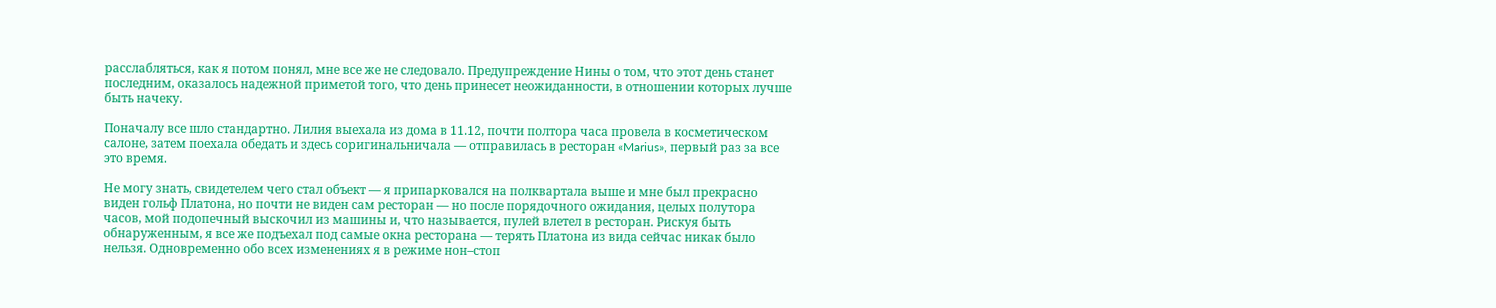расслабляться, как я потом понял, мне все же не следовало. Предупреждение Нины о том, что этот день станет последним, оказалось надежной приметой того, что день принесет неожиданности, в отношении которых лучше быть начеку.

Поначалу все шло стандартно. Лилия выехала из дома в 11.12, почти полтора часа провела в косметическом салоне, затем поехала обедать и здесь соригинальничала — отправилась в ресторан «Marius», первый раз за все это время.

Не могу знать, свидетелем чего стал объект — я припарковался на полквартала выше и мне был прекрасно виден гольф Платона, но почти не виден сам ресторан — но после порядочного ожидания, целых полутора часов, мой подопечный выскочил из машины и, что называется, пулей влетел в ресторан. Рискуя быть обнаруженным, я все же подъехал под самые окна ресторана — терять Платона из вида сейчас никак было нельзя. Одновременно обо всех изменениях я в режиме нон–стоп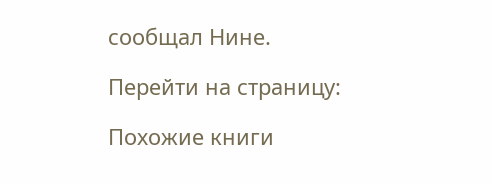сообщал Нине.

Перейти на страницу:

Похожие книги